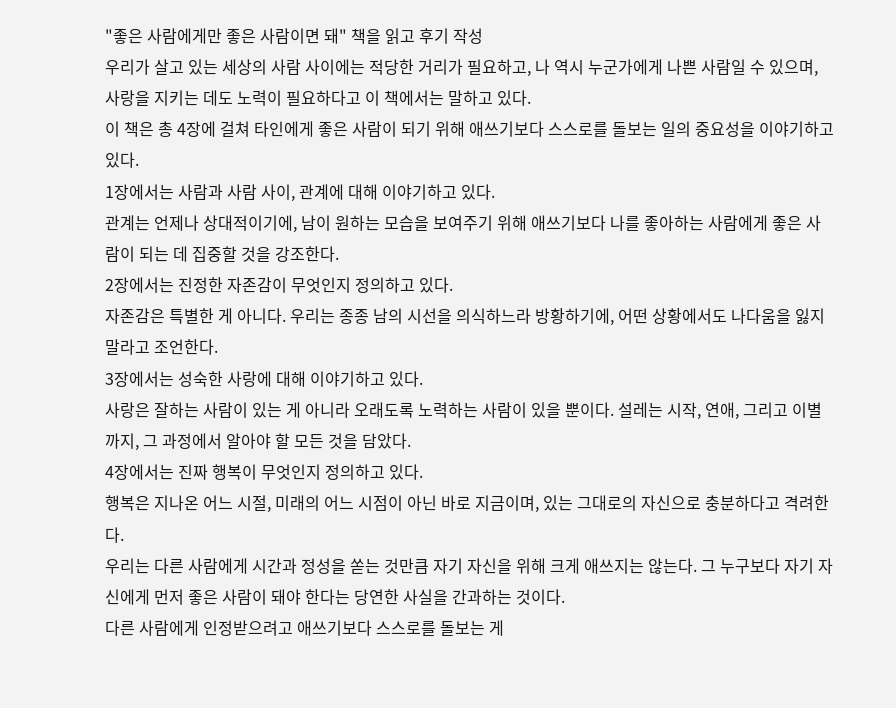"좋은 사람에게만 좋은 사람이면 돼" 책을 읽고 후기 작성
우리가 살고 있는 세상의 사람 사이에는 적당한 거리가 필요하고, 나 역시 누군가에게 나쁜 사람일 수 있으며, 사랑을 지키는 데도 노력이 필요하다고 이 책에서는 말하고 있다.
이 책은 총 4장에 걸쳐 타인에게 좋은 사람이 되기 위해 애쓰기보다 스스로를 돌보는 일의 중요성을 이야기하고 있다.
1장에서는 사람과 사람 사이, 관계에 대해 이야기하고 있다.
관계는 언제나 상대적이기에, 남이 원하는 모습을 보여주기 위해 애쓰기보다 나를 좋아하는 사람에게 좋은 사람이 되는 데 집중할 것을 강조한다.
2장에서는 진정한 자존감이 무엇인지 정의하고 있다.
자존감은 특별한 게 아니다. 우리는 종종 남의 시선을 의식하느라 방황하기에, 어떤 상황에서도 나다움을 잃지 말라고 조언한다.
3장에서는 성숙한 사랑에 대해 이야기하고 있다.
사랑은 잘하는 사람이 있는 게 아니라 오래도록 노력하는 사람이 있을 뿐이다. 설레는 시작, 연애, 그리고 이별까지, 그 과정에서 알아야 할 모든 것을 담았다.
4장에서는 진짜 행복이 무엇인지 정의하고 있다.
행복은 지나온 어느 시절, 미래의 어느 시점이 아닌 바로 지금이며, 있는 그대로의 자신으로 충분하다고 격려한다.
우리는 다른 사람에게 시간과 정성을 쏟는 것만큼 자기 자신을 위해 크게 애쓰지는 않는다. 그 누구보다 자기 자신에게 먼저 좋은 사람이 돼야 한다는 당연한 사실을 간과하는 것이다.
다른 사람에게 인정받으려고 애쓰기보다 스스로를 돌보는 게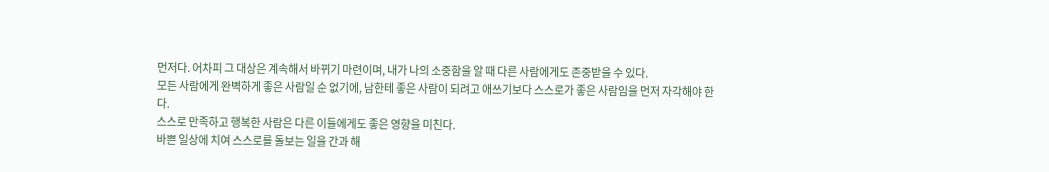먼저다. 어차피 그 대상은 계속해서 바뀌기 마련이며, 내가 나의 소중함을 알 때 다른 사람에게도 존중받을 수 있다.
모든 사람에게 완벽하게 좋은 사람일 순 없기에, 남한테 좋은 사람이 되려고 애쓰기보다 스스로가 좋은 사람임을 먼저 자각해야 한다.
스스로 만족하고 행복한 사람은 다른 이들에게도 좋은 영향을 미친다.
바쁜 일상에 치여 스스로를 돌보는 일을 간과 해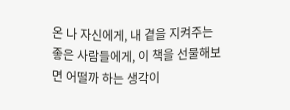온 나 자신에게, 내 곁을 지켜주는 좋은 사람들에게, 이 책을 선물해보면 어떨까 하는 생각이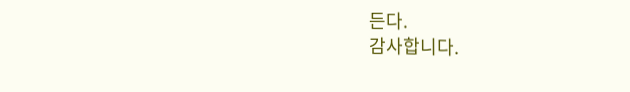든다.
감사합니다.